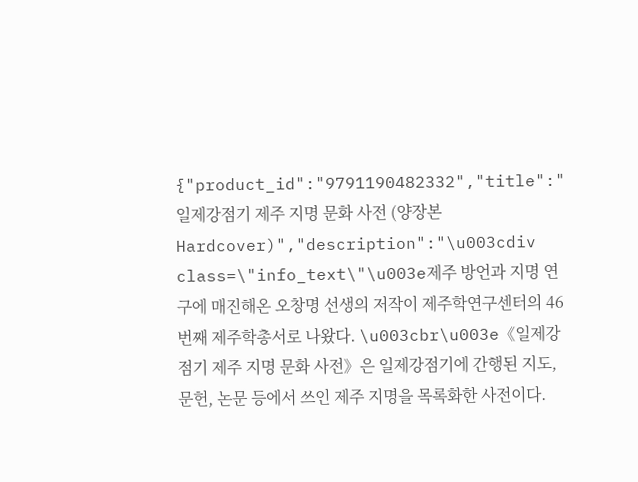{"product_id":"9791190482332","title":"일제강점기 제주 지명 문화 사전 (양장본 Hardcover)","description":"\u003cdiv class=\"info_text\"\u003e제주 방언과 지명 연구에 매진해온 오창명 선생의 저작이 제주학연구센터의 46번째 제주학총서로 나왔다. \u003cbr\u003e《일제강점기 제주 지명 문화 사전》은 일제강점기에 간행된 지도, 문헌, 논문 등에서 쓰인 제주 지명을 목록화한 사전이다.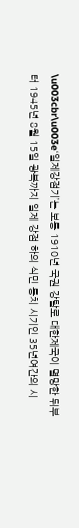\u003cbr\u003e‘일제강점기’는 보통 1910년 국권 강탈로 대한제국이 멸망한 뒤부터 1945년 8월 15일 광복까지 일제 강점 하의 식민 통치 시기인 35년여간의 시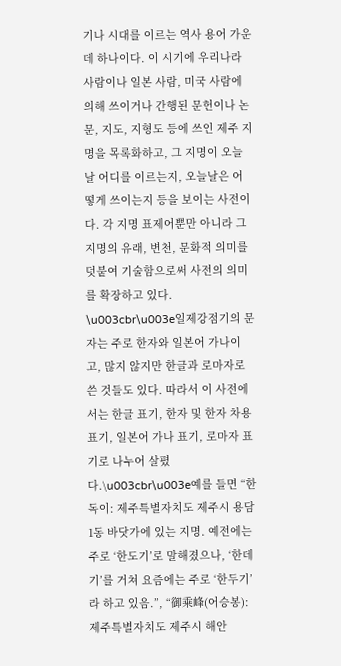기나 시대를 이르는 역사 용어 가운데 하나이다. 이 시기에 우리나라 사람이나 일본 사람, 미국 사람에 의해 쓰이거나 간행된 문헌이나 논문, 지도, 지형도 등에 쓰인 제주 지명을 목록화하고, 그 지명이 오늘날 어디를 이르는지, 오늘날은 어떻게 쓰이는지 등을 보이는 사전이다. 각 지명 표제어뿐만 아니라 그 지명의 유래, 변천, 문화적 의미를 덧붙여 기술함으로써 사전의 의미를 확장하고 있다. \u003cbr\u003e일제강점기의 문자는 주로 한자와 일본어 가나이고, 많지 않지만 한글과 로마자로 쓴 것들도 있다. 따라서 이 사전에서는 한글 표기, 한자 및 한자 차용 표기, 일본어 가나 표기, 로마자 표기로 나누어 살폈다.\u003cbr\u003e예를 들면 “한독이: 제주특별자치도 제주시 용담1동 바닷가에 있는 지명. 예전에는 주로 ‘한도기’로 말해졌으나, ‘한데기’를 거쳐 요즘에는 주로 ‘한두기’라 하고 있음.”, “御乘峰(어승봉): 제주특별자치도 제주시 해안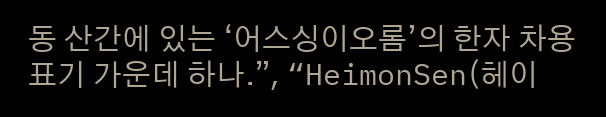동 산간에 있는 ‘어스싱이오롬’의 한자 차용 표기 가운데 하나.”, “HeimonSen(헤이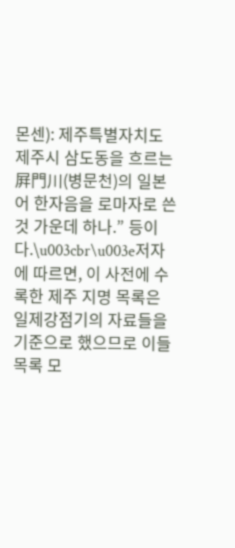몬센): 제주특별자치도 제주시 삼도동을 흐르는 屛門川(병문천)의 일본어 한자음을 로마자로 쓴 것 가운데 하나.” 등이다.\u003cbr\u003e저자에 따르면, 이 사전에 수록한 제주 지명 목록은 일제강점기의 자료들을 기준으로 했으므로 이들 목록 모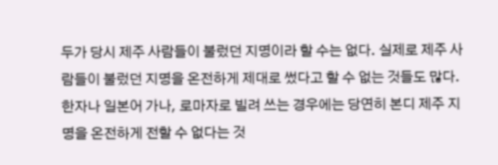두가 당시 제주 사람들이 불렀던 지명이라 할 수는 없다. 실제로 제주 사람들이 불렀던 지명을 온전하게 제대로 썼다고 할 수 없는 것들도 많다. 한자나 일본어 가나, 로마자로 빌려 쓰는 경우에는 당연히 본디 제주 지명을 온전하게 전할 수 없다는 것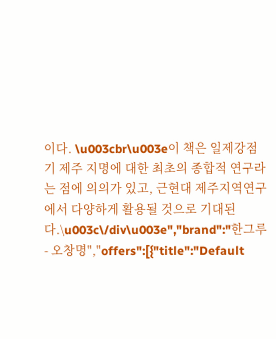이다. \u003cbr\u003e이 책은 일제강점기 제주 지명에 대한 최초의 종합적 연구라는 점에 의의가 있고, 근현대 제주지역연구에서 다양하게 활용될 것으로 기대된다.\u003c\/div\u003e","brand":"한그루 - 오창명","offers":[{"title":"Default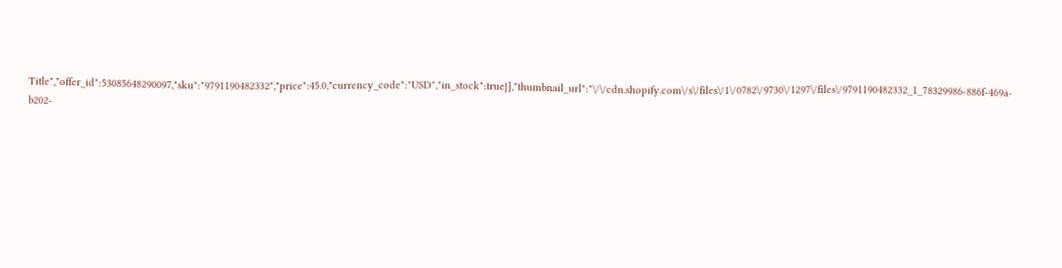Title","offer_id":53085648290097,"sku":"9791190482332","price":45.0,"currency_code":"USD","in_stock":true}],"thumbnail_url":"\/\/cdn.shopify.com\/s\/files\/1\/0782\/9730\/1297\/files\/9791190482332_1_78329986-886f-469a-b202-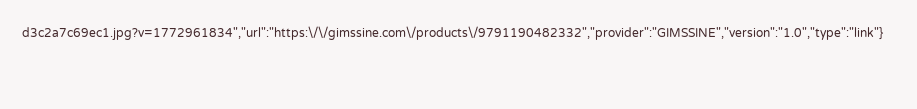d3c2a7c69ec1.jpg?v=1772961834","url":"https:\/\/gimssine.com\/products\/9791190482332","provider":"GIMSSINE","version":"1.0","type":"link"}